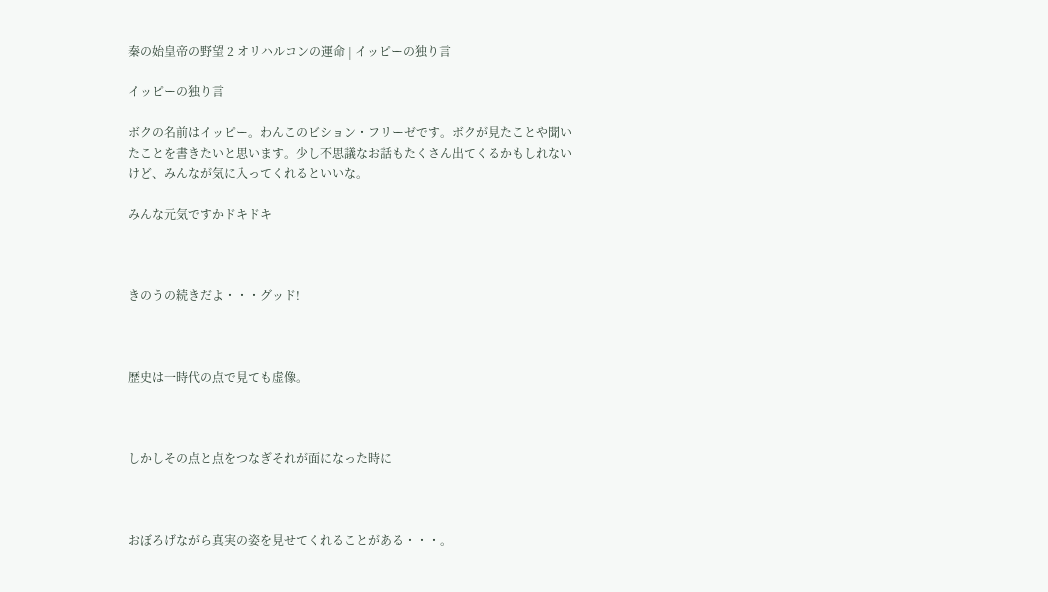秦の始皇帝の野望 2 オリハルコンの運命 | イッピーの独り言

イッピーの独り言

ボクの名前はイッピー。わんこのビション・フリーゼです。ボクが見たことや聞いたことを書きたいと思います。少し不思議なお話もたくさん出てくるかもしれないけど、みんなが気に入ってくれるといいな。

みんな元気ですかドキドキ



きのうの続きだよ・・・グッド!



歴史は一時代の点で見ても虚像。



しかしその点と点をつなぎそれが面になった時に



おぼろげながら真実の姿を見せてくれることがある・・・。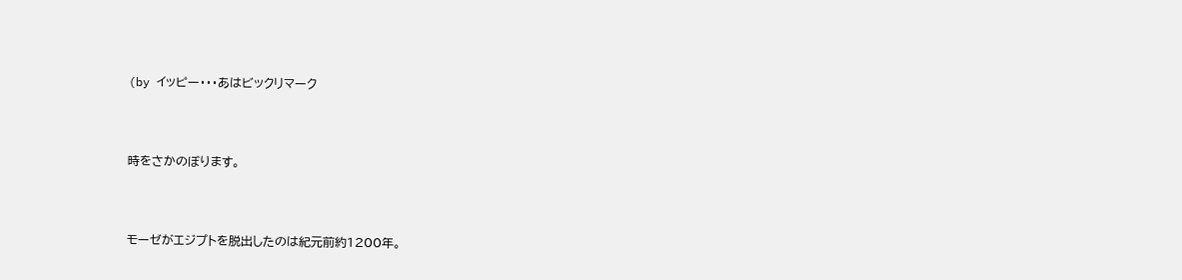(by イッピー・・・あはビックリマーク



時をさかのぼります。



モーゼがエジプトを脱出したのは紀元前約1200年。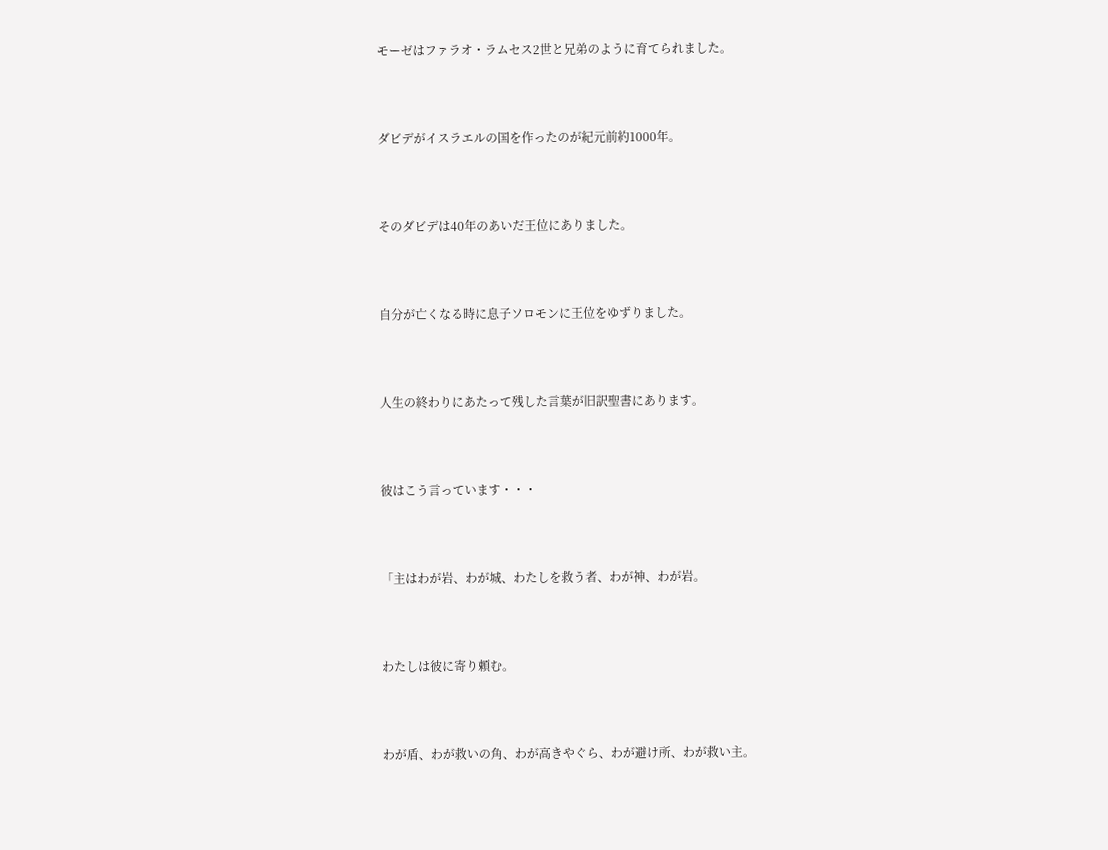モーゼはファラオ・ラムセス2世と兄弟のように育てられました。



ダビデがイスラエルの国を作ったのが紀元前約1000年。



そのダビデは40年のあいだ王位にありました。



自分が亡くなる時に息子ソロモンに王位をゆずりました。



人生の終わりにあたって残した言葉が旧訳聖書にあります。



彼はこう言っています・・・



「主はわが岩、わが城、わたしを救う者、わが神、わが岩。



わたしは彼に寄り頼む。



わが盾、わが救いの角、わが高きやぐら、わが避け所、わが救い主。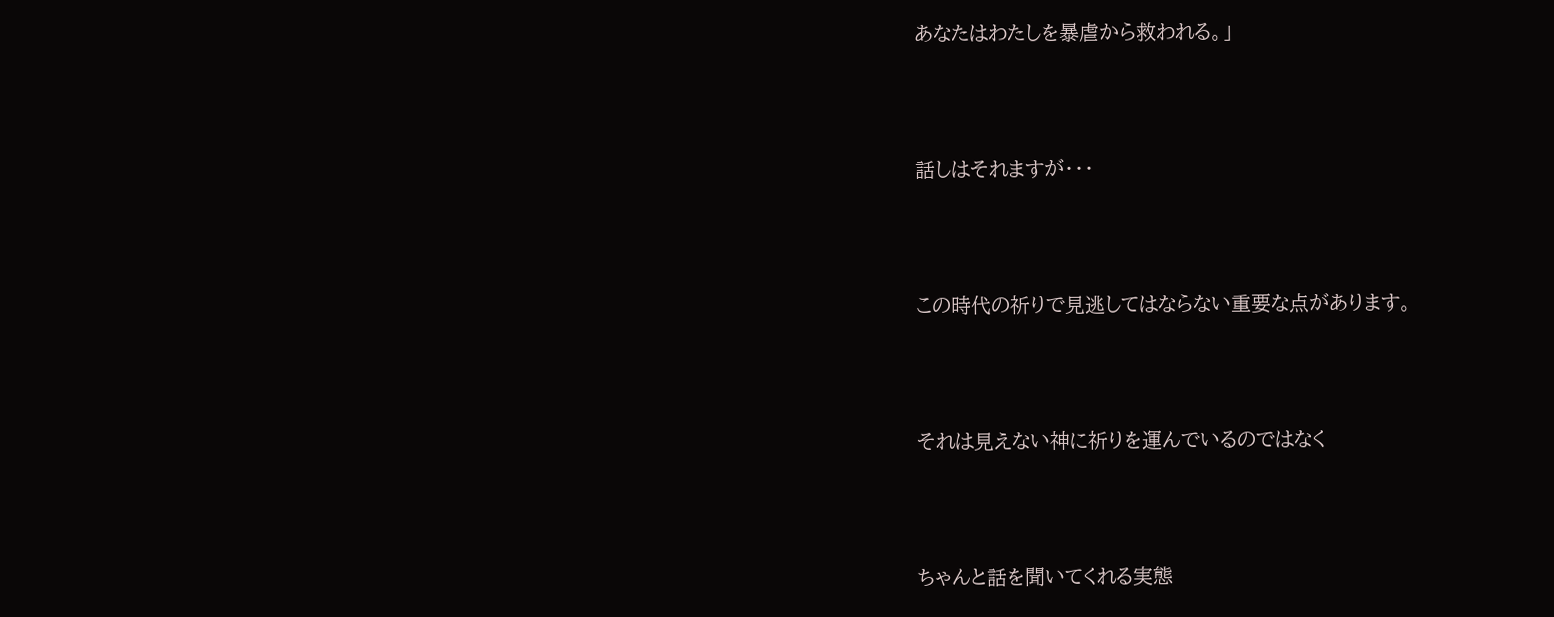あなたはわたしを暴虐から救われる。」



話しはそれますが・・・



この時代の祈りで見逃してはならない重要な点があります。



それは見えない神に祈りを運んでいるのではなく



ちゃんと話を聞いてくれる実態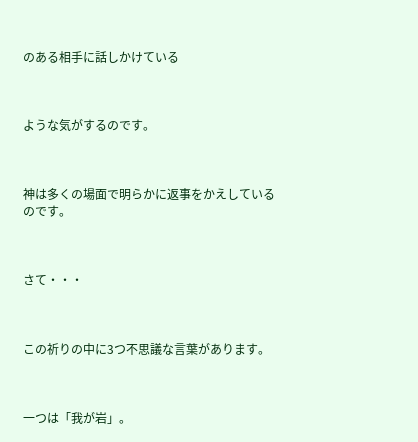のある相手に話しかけている



ような気がするのです。



神は多くの場面で明らかに返事をかえしているのです。



さて・・・



この祈りの中に3つ不思議な言葉があります。



一つは「我が岩」。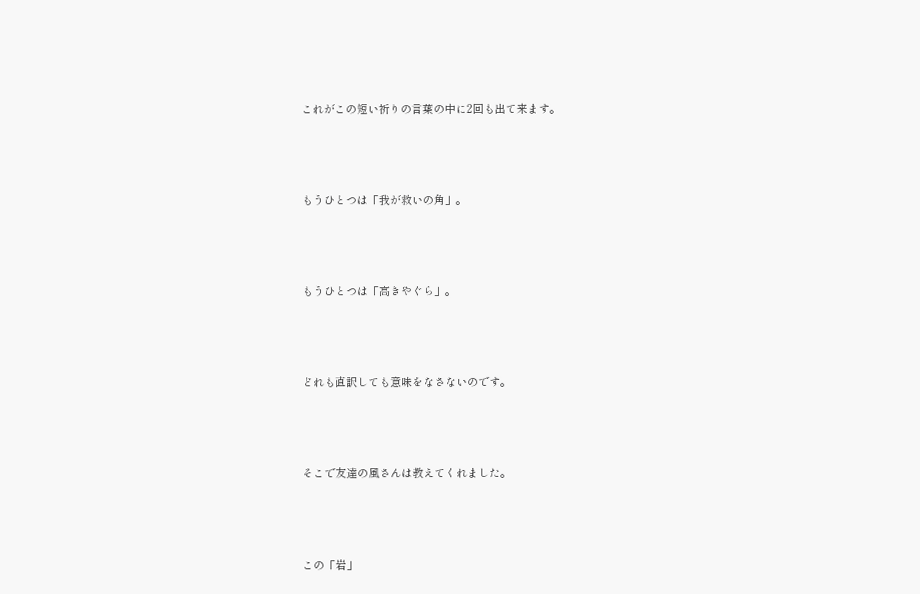これがこの短い祈りの言葉の中に2回も出て来ます。



もうひとつは「我が救いの角」。



もうひとつは「高きやぐら」。



どれも直訳しても意味をなさないのです。



そこで友達の風さんは教えてくれました。



この「岩」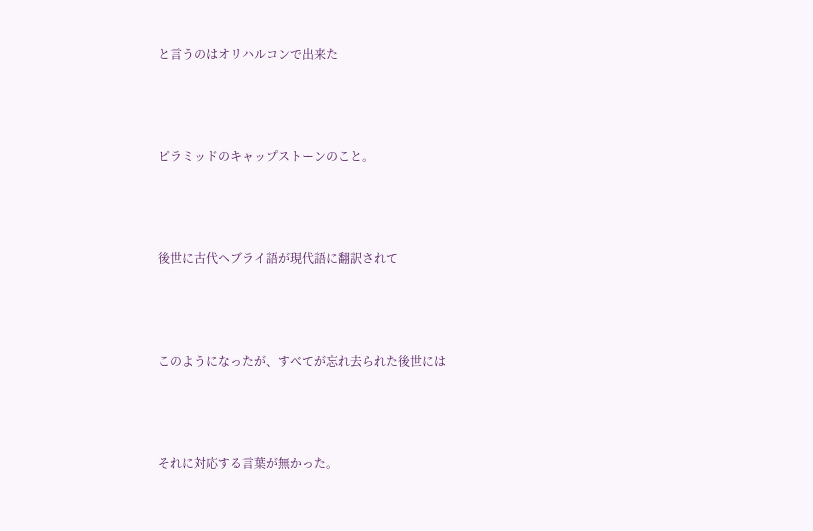と言うのはオリハルコンで出来た



ピラミッドのキャップストーンのこと。



後世に古代ヘブライ語が現代語に翻訳されて



このようになったが、すべてが忘れ去られた後世には



それに対応する言葉が無かった。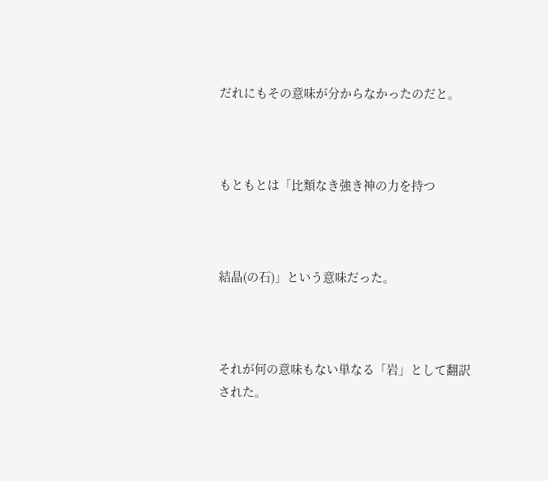だれにもその意味が分からなかったのだと。



もともとは「比類なき強き神の力を持つ



結晶(の石)」という意味だった。



それが何の意味もない単なる「岩」として翻訳された。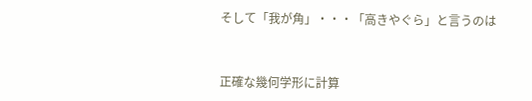そして「我が角」・・・「高きやぐら」と言うのは



正確な幾何学形に計算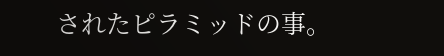されたピラミッドの事。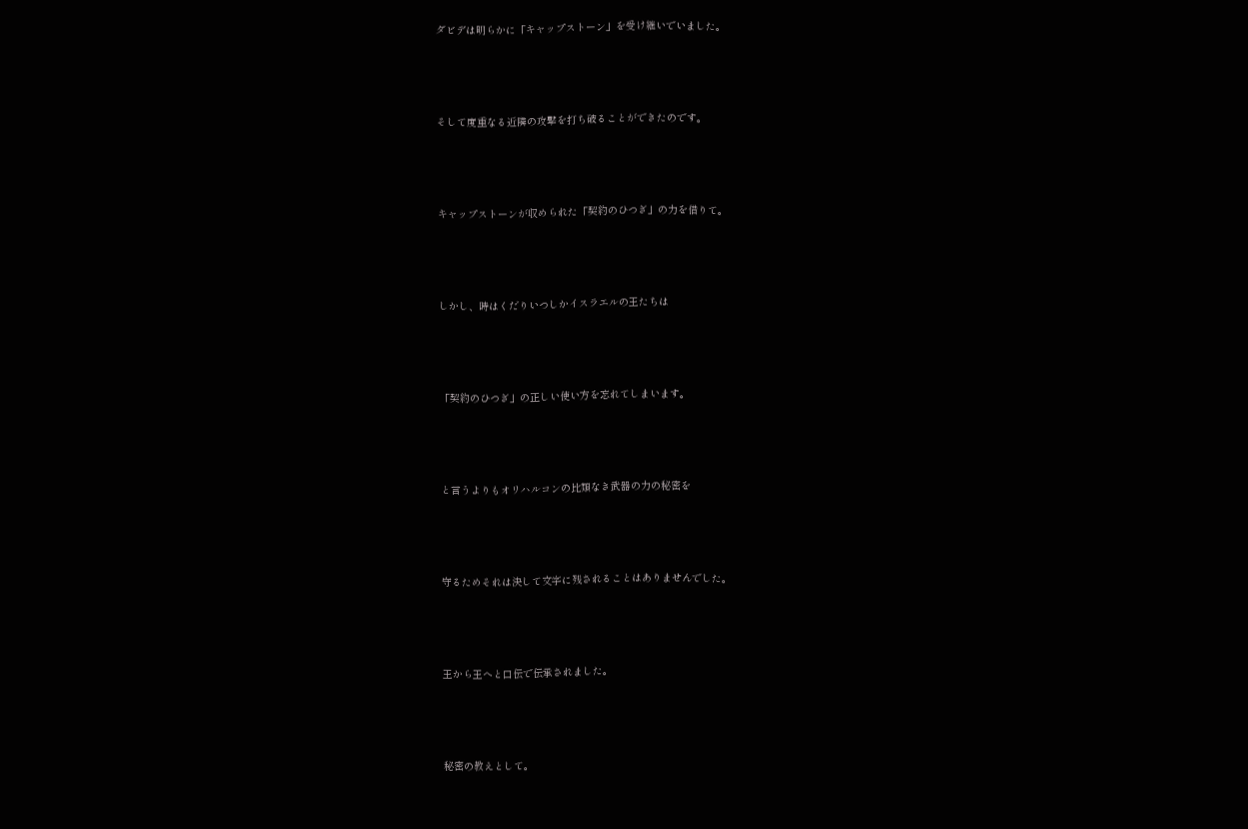ダビデは明らかに「キャップストーン」を受け継いでいました。



そして度重なる近隣の攻撃を打ち破ることができたのです。



キャップストーンが収められた「契約のひつぎ」の力を借りて。



しかし、時はくだりいつしかイスラエルの王たちは



「契約のひつぎ」の正しい使い方を忘れてしまいます。



と言うよりもオリハルコンの比類なき武器の力の秘密を



守るためそれは決して文字に残されることはありませんでした。



王から王へと口伝で伝承されました。



秘密の教えとして。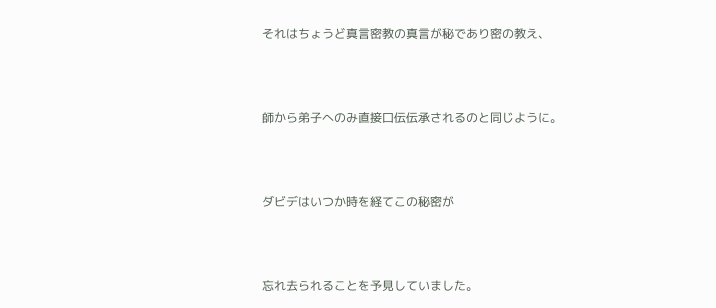それはちょうど真言密教の真言が秘であり密の教え、



師から弟子へのみ直接口伝伝承されるのと同じように。



ダビデはいつか時を経てこの秘密が



忘れ去られることを予見していました。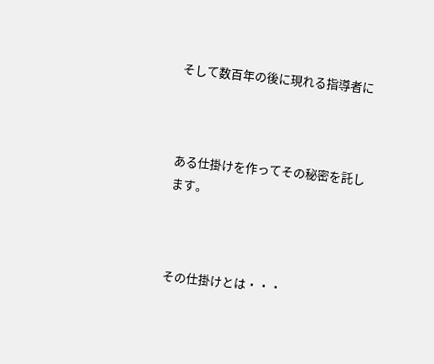そして数百年の後に現れる指導者に



ある仕掛けを作ってその秘密を託します。



その仕掛けとは・・・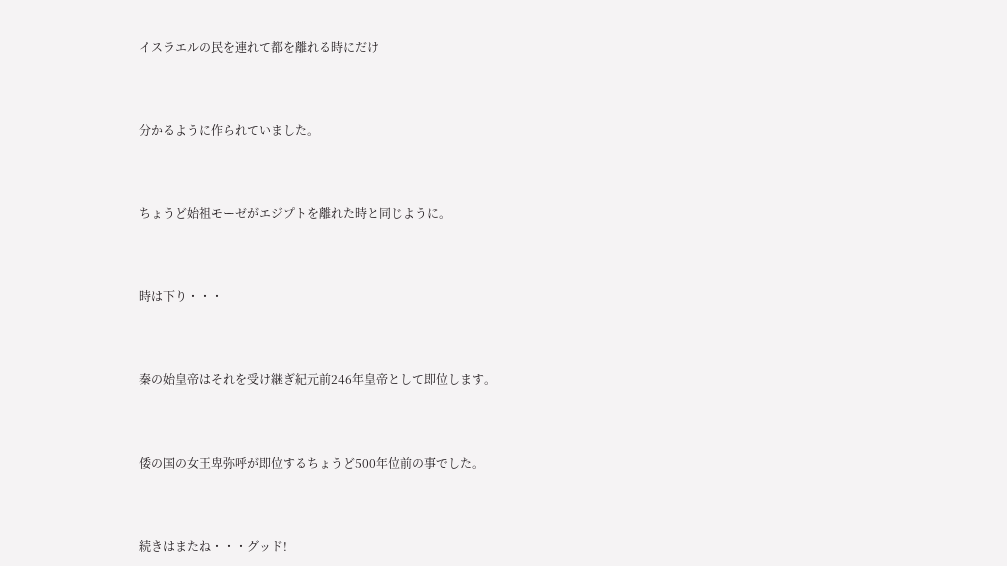イスラエルの民を連れて都を離れる時にだけ



分かるように作られていました。



ちょうど始祖モーゼがエジプトを離れた時と同じように。



時は下り・・・



秦の始皇帝はそれを受け継ぎ紀元前246年皇帝として即位します。



倭の国の女王卑弥呼が即位するちょうど500年位前の事でした。



続きはまたね・・・グッド!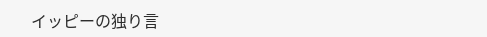イッピーの独り言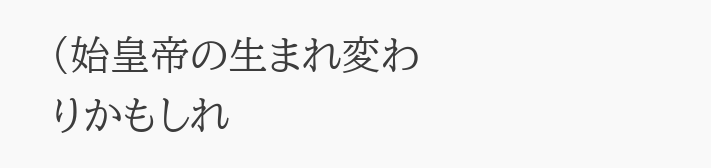(始皇帝の生まれ変わりかもしれ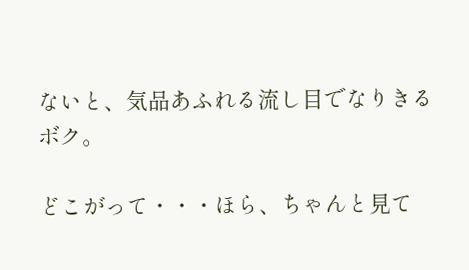ないと、気品あふれる流し目でなりきるボク。

どこがって・・・ほら、ちゃんと見て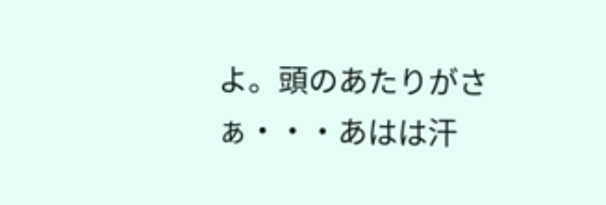よ。頭のあたりがさぁ・・・あはは汗